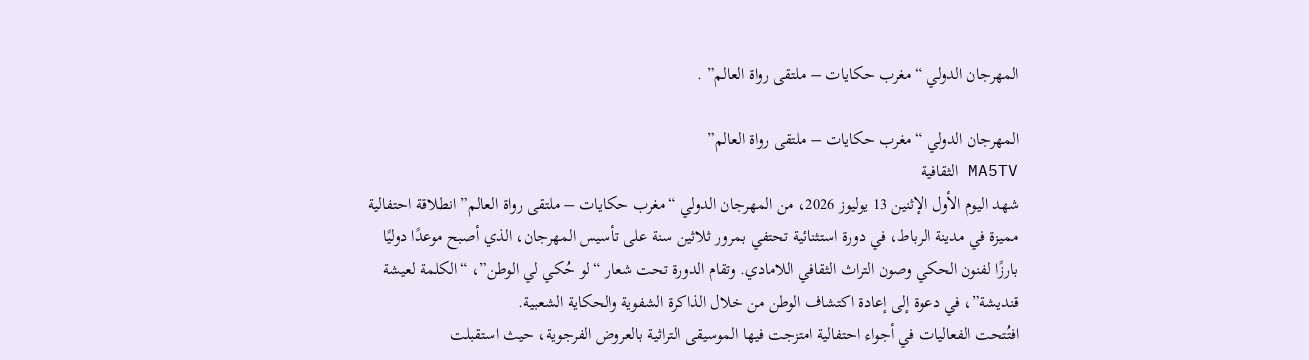المهرجان الدولي “مغرب حكايات – ملتقى رواة العالم” .

المهرجان الدولي “مغرب حكايات – ملتقى رواة العالم”
MA5TV الثقافية
شهد اليوم الأول الإثنين 13 يوليوز 2026، من المهرجان الدولي “مغرب حكايات – ملتقى رواة العالم” انطلاقة احتفالية مميزة في مدينة الرباط، في دورة استثنائية تحتفي بمرور ثلاثين سنة على تأسيس المهرجان، الذي أصبح موعدًا دوليًا بارزًا لفنون الحكي وصون التراث الثقافي اللامادي. وتقام الدورة تحت شعار “لو حُكي لي الوطن”، “الكلمة لعيشة قنديشة”، في دعوة إلى إعادة اكتشاف الوطن من خلال الذاكرة الشفوية والحكاية الشعبية.
افتُتحت الفعاليات في أجواء احتفالية امتزجت فيها الموسيقى التراثية بالعروض الفرجوية، حيث استقبلت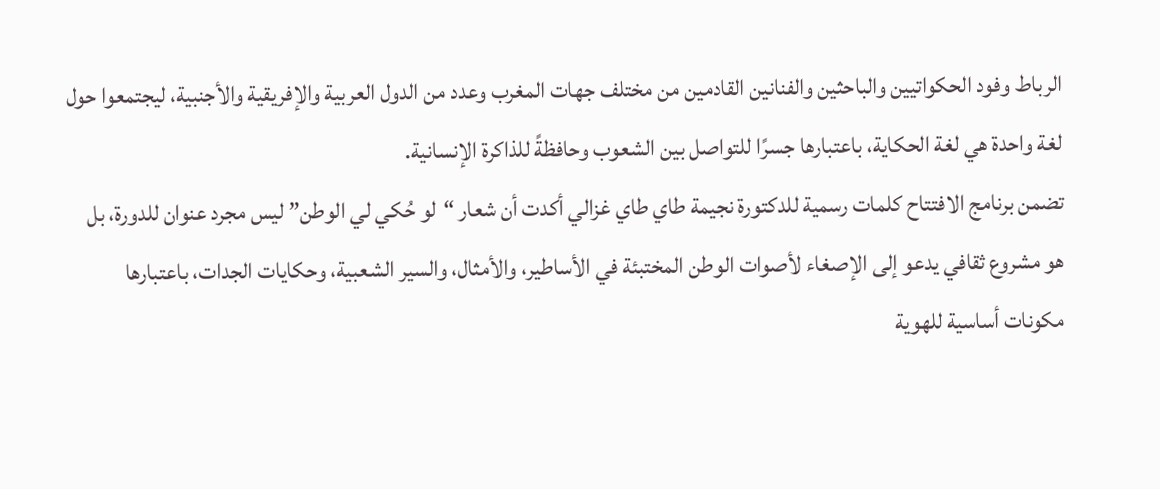الرباط وفود الحكواتيين والباحثين والفنانين القادمين من مختلف جهات المغرب وعدد من الدول العربية والإفريقية والأجنبية، ليجتمعوا حول لغة واحدة هي لغة الحكاية، باعتبارها جسرًا للتواصل بين الشعوب وحافظةً للذاكرة الإنسانية.
تضمن برنامج الافتتاح كلمات رسمية للدكتورة نجيمة طاي طاي غزالي أكدت أن شعار “لو حُكي لي الوطن” ليس مجرد عنوان للدورة، بل هو مشروع ثقافي يدعو إلى الإصغاء لأصوات الوطن المختبئة في الأساطير، والأمثال، والسير الشعبية، وحكايات الجدات، باعتبارها مكونات أساسية للهوية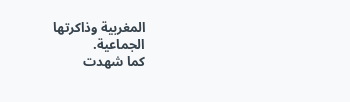المغربية وذاكرتها الجماعية.
كما شهدت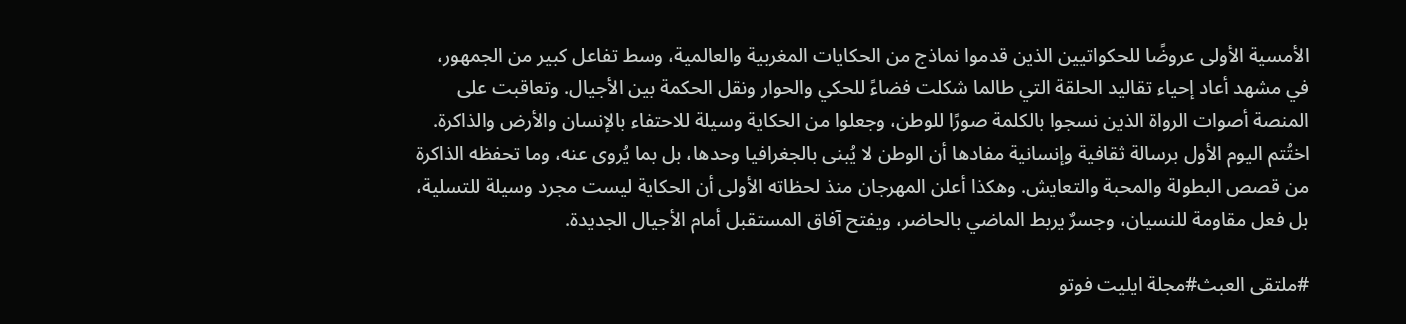الأمسية الأولى عروضًا للحكواتيين الذين قدموا نماذج من الحكايات المغربية والعالمية، وسط تفاعل كبير من الجمهور، في مشهد أعاد إحياء تقاليد الحلقة التي طالما شكلت فضاءً للحكي والحوار ونقل الحكمة بين الأجيال. وتعاقبت على المنصة أصوات الرواة الذين نسجوا بالكلمة صورًا للوطن، وجعلوا من الحكاية وسيلة للاحتفاء بالإنسان والأرض والذاكرة.
اختُتم اليوم الأول برسالة ثقافية وإنسانية مفادها أن الوطن لا يُبنى بالجغرافيا وحدها، بل بما يُروى عنه، وما تحفظه الذاكرة من قصص البطولة والمحبة والتعايش. وهكذا أعلن المهرجان منذ لحظاته الأولى أن الحكاية ليست مجرد وسيلة للتسلية، بل فعل مقاومة للنسيان، وجسرٌ يربط الماضي بالحاضر، ويفتح آفاق المستقبل أمام الأجيال الجديدة.

#ملتقى العبث#مجلة ايليت فوتو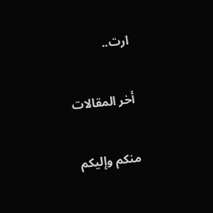ارت..

أخر المقالات

منكم وإليكم